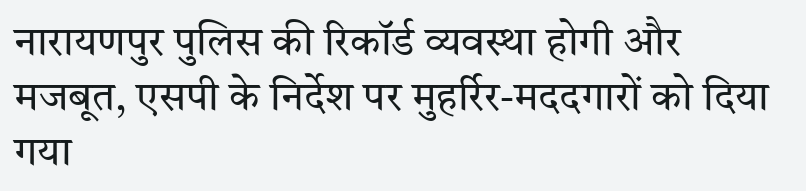नारायणपुर पुलिस की रिकॉर्ड व्यवस्था होगी और मजबूत, एसपी के निर्देश पर मुहर्रिर-मददगारों को दिया गया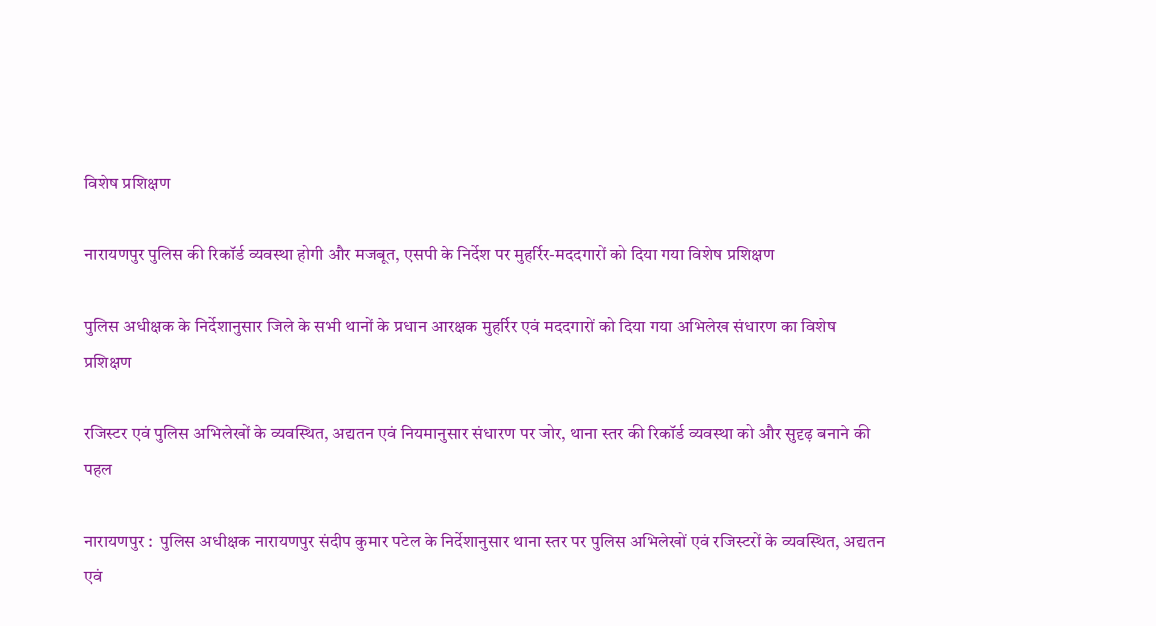विशेष प्रशिक्षण

नारायणपुर पुलिस की रिकॉर्ड व्यवस्था होगी और मजबूत, एसपी के निर्देश पर मुहर्रिर-मददगारों को दिया गया विशेष प्रशिक्षण

पुलिस अधीक्षक के निर्देशानुसार जिले के सभी थानों के प्रधान आरक्षक मुहर्रिर एवं मददगारों को दिया गया अभिलेख संधारण का विशेष प्रशिक्षण

रजिस्टर एवं पुलिस अभिलेखों के व्यवस्थित, अद्यतन एवं नियमानुसार संधारण पर जोर, थाना स्तर की रिकॉर्ड व्यवस्था को और सुदृढ़ बनाने की पहल

नारायणपुर :  पुलिस अधीक्षक नारायणपुर संदीप कुमार पटेल के निर्देशानुसार थाना स्तर पर पुलिस अभिलेखों एवं रजिस्टरों के व्यवस्थित, अद्यतन एवं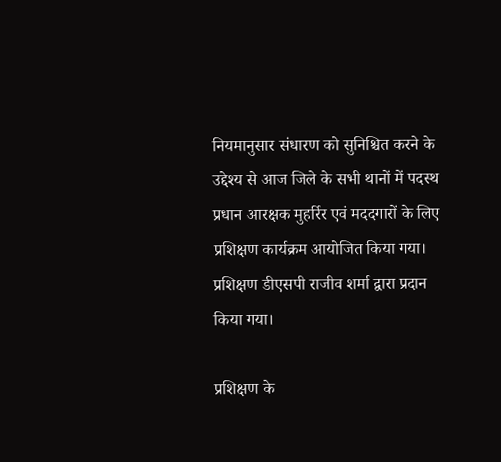नियमानुसार संधारण को सुनिश्चित करने के उद्देश्य से आज जिले के सभी थानों में पदस्थ प्रधान आरक्षक मुहर्रिर एवं मददगारों के लिए प्रशिक्षण कार्यक्रम आयोजित किया गया। प्रशिक्षण डीएसपी राजीव शर्मा द्वारा प्रदान किया गया।

प्रशिक्षण के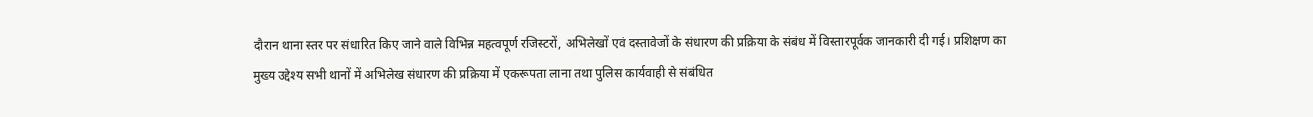दौरान थाना स्तर पर संधारित किए जाने वाले विभिन्न महत्वपूर्ण रजिस्टरों, अभिलेखों एवं दस्तावेजों के संधारण की प्रक्रिया के संबंध में विस्तारपूर्वक जानकारी दी गई। प्रशिक्षण का मुख्य उद्देश्य सभी थानों में अभिलेख संधारण की प्रक्रिया में एकरूपता लाना तथा पुलिस कार्यवाही से संबंधित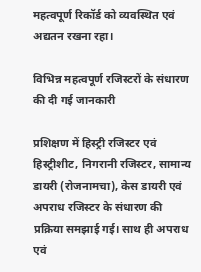महत्वपूर्ण रिकॉर्ड को व्यवस्थित एवं अद्यतन रखना रहा।

विभिन्न महत्वपूर्ण रजिस्टरों के संधारण की दी गई जानकारी

प्रशिक्षण में हिस्ट्री रजिस्टर एवं हिस्ट्रीशीट, निगरानी रजिस्टर, सामान्य डायरी (रोजनामचा), केस डायरी एवं अपराध रजिस्टर के संधारण की प्रक्रिया समझाई गई। साथ ही अपराध एवं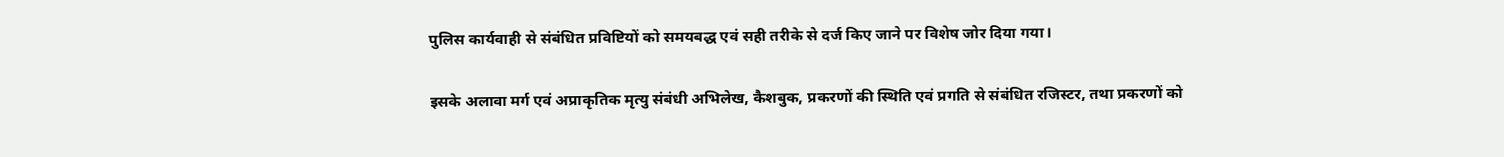पुलिस कार्यवाही से संबंधित प्रविष्टियों को समयबद्ध एवं सही तरीके से दर्ज किए जाने पर विशेष जोर दिया गया।

इसके अलावा मर्ग एवं अप्राकृतिक मृत्यु संबंधी अभिलेख, कैशबुक, प्रकरणों की स्थिति एवं प्रगति से संबंधित रजिस्टर, तथा प्रकरणों को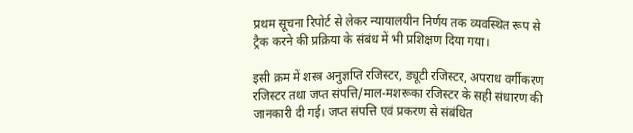प्रथम सूचना रिपोर्ट से लेकर न्यायालयीन निर्णय तक व्यवस्थित रूप से ट्रैक करने की प्रक्रिया के संबंध में भी प्रशिक्षण दिया गया।

इसी क्रम में शस्त्र अनुज्ञप्ति रजिस्टर, ड्यूटी रजिस्टर, अपराध वर्गीकरण रजिस्टर तथा जप्त संपत्ति/माल-मशरूका रजिस्टर के सही संधारण की जानकारी दी गई। जप्त संपत्ति एवं प्रकरण से संबंधित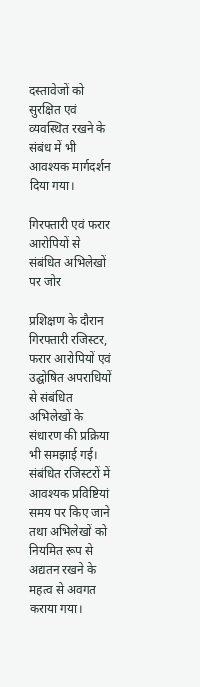दस्तावेजों को सुरक्षित एवं व्यवस्थित रखने के संबंध में भी आवश्यक मार्गदर्शन दिया गया।

गिरफ्तारी एवं फरार आरोपियों से संबंधित अभिलेखों पर जोर

प्रशिक्षण के दौरान गिरफ्तारी रजिस्टर, फरार आरोपियों एवं उद्घोषित अपराधियों से संबंधित अभिलेखों के संधारण की प्रक्रिया भी समझाई गई। संबंधित रजिस्टरों में आवश्यक प्रविष्टियां समय पर किए जाने तथा अभिलेखों को नियमित रूप से अद्यतन रखने के महत्व से अवगत कराया गया।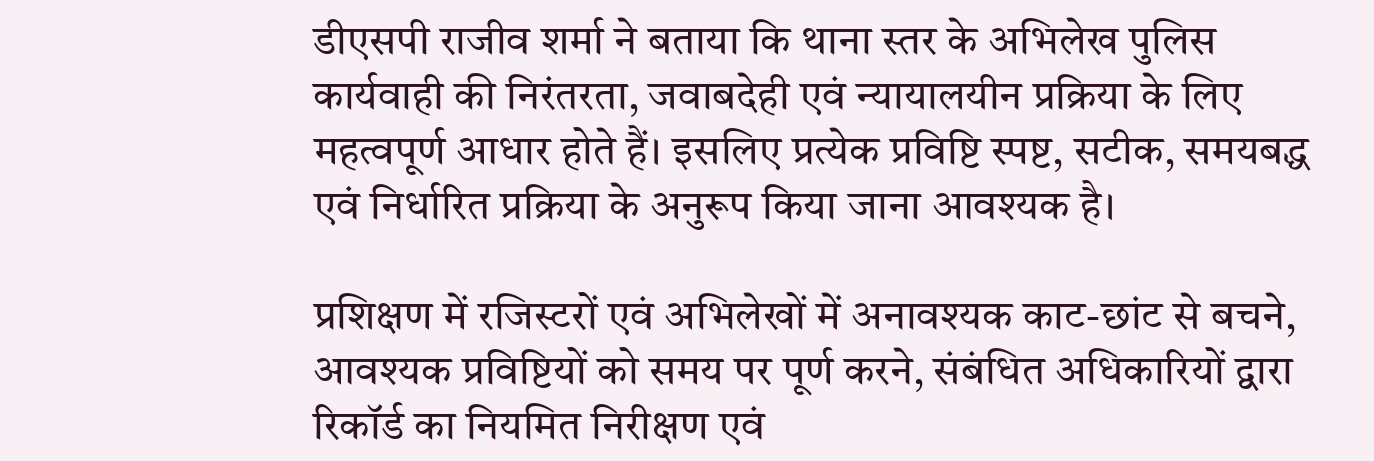डीएसपी राजीव शर्मा ने बताया कि थाना स्तर के अभिलेख पुलिस कार्यवाही की निरंतरता, जवाबदेही एवं न्यायालयीन प्रक्रिया के लिए महत्वपूर्ण आधार होते हैं। इसलिए प्रत्येक प्रविष्टि स्पष्ट, सटीक, समयबद्ध एवं निर्धारित प्रक्रिया के अनुरूप किया जाना आवश्यक है।

प्रशिक्षण में रजिस्टरों एवं अभिलेखों में अनावश्यक काट-छांट से बचने, आवश्यक प्रविष्टियों को समय पर पूर्ण करने, संबंधित अधिकारियों द्वारा रिकॉर्ड का नियमित निरीक्षण एवं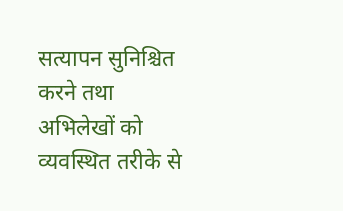सत्यापन सुनिश्चित करने तथा अभिलेखों को व्यवस्थित तरीके से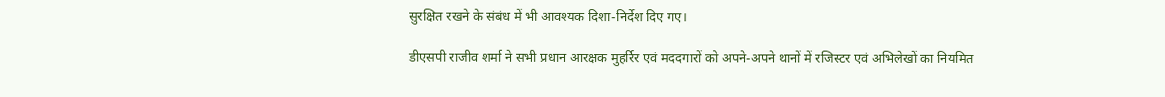सुरक्षित रखने के संबंध में भी आवश्यक दिशा-निर्देश दिए गए।

डीएसपी राजीव शर्मा ने सभी प्रधान आरक्षक मुहर्रिर एवं मददगारों को अपने-अपने थानों में रजिस्टर एवं अभिलेखों का नियमित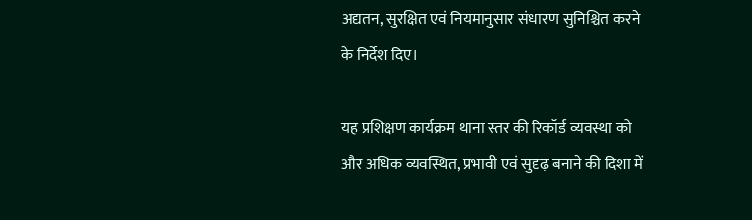अद्यतन, सुरक्षित एवं नियमानुसार संधारण सुनिश्चित करने के निर्देश दिए।

यह प्रशिक्षण कार्यक्रम थाना स्तर की रिकॉर्ड व्यवस्था को और अधिक व्यवस्थित, प्रभावी एवं सुदृढ़ बनाने की दिशा में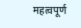महत्वपूर्ण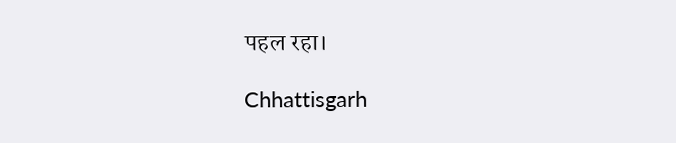पहल रहा।

Chhattisgarh